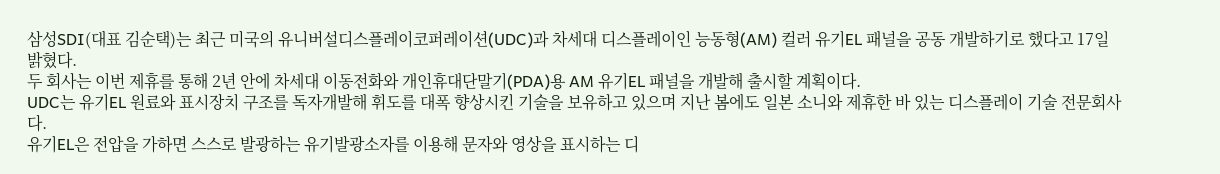삼성SDI(대표 김순택)는 최근 미국의 유니버설디스플레이코퍼레이션(UDC)과 차세대 디스플레이인 능동형(AM) 컬러 유기EL 패널을 공동 개발하기로 했다고 17일 밝혔다.
두 회사는 이번 제휴를 통해 2년 안에 차세대 이동전화와 개인휴대단말기(PDA)용 AM 유기EL 패널을 개발해 출시할 계획이다.
UDC는 유기EL 원료와 표시장치 구조를 독자개발해 휘도를 대폭 향상시킨 기술을 보유하고 있으며 지난 봄에도 일본 소니와 제휴한 바 있는 디스플레이 기술 전문회사다.
유기EL은 전압을 가하면 스스로 발광하는 유기발광소자를 이용해 문자와 영상을 표시하는 디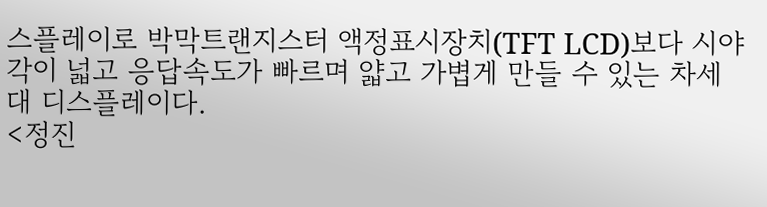스플레이로 박막트랜지스터 액정표시장치(TFT LCD)보다 시야각이 넓고 응답속도가 빠르며 얇고 가볍게 만들 수 있는 차세대 디스플레이다.
<정진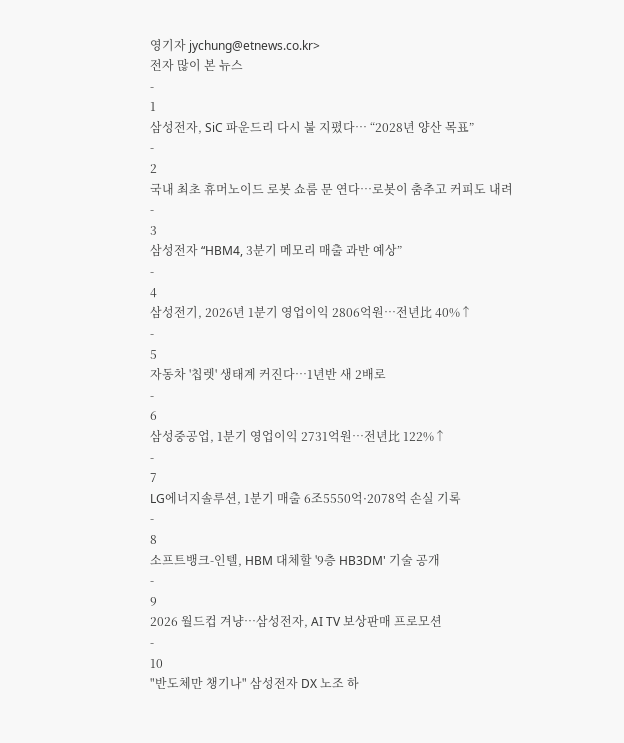영기자 jychung@etnews.co.kr>
전자 많이 본 뉴스
-
1
삼성전자, SiC 파운드리 다시 불 지폈다… “2028년 양산 목표”
-
2
국내 최초 휴머노이드 로봇 쇼룸 문 연다…로봇이 춤추고 커피도 내려
-
3
삼성전자 “HBM4, 3분기 메모리 매출 과반 예상”
-
4
삼성전기, 2026년 1분기 영업이익 2806억원…전년比 40%↑
-
5
자동차 '칩렛' 생태계 커진다…1년반 새 2배로
-
6
삼성중공업, 1분기 영업이익 2731억원…전년比 122%↑
-
7
LG에너지솔루션, 1분기 매출 6조5550억·2078억 손실 기록
-
8
소프트뱅크-인텔, HBM 대체할 '9층 HB3DM' 기술 공개
-
9
2026 월드컵 겨냥…삼성전자, AI TV 보상판매 프로모션
-
10
"반도체만 챙기나" 삼성전자 DX 노조 하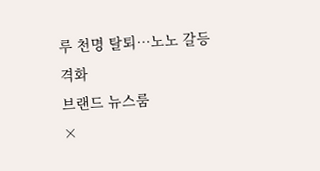루 천명 탈퇴…노노 갈등 격화
브랜드 뉴스룸
×